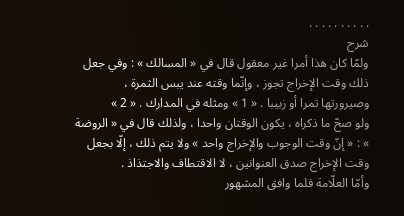. . . . . . . . . .
شرح
ولمّا كان هذا أمرا غير معقول قال في « المسالك » : وفي جعل ذلك وقت الإخراج تجوز ، وإنّما وقته عند يبس الثمرة ، وصيرورتها تمرا أو زبيبا . « 1 » ومثله في المدارك . « 2 »
ولو صحّ ما ذكراه ، يكون الوقتان واحدا ، ولذلك قال في « الروضة » : « إنّ وقت الوجوب والإخراج واحد » ولا يتم ذلك ، إلّا بجعل وقت الإخراج صدق العنوانين ، لا الاقتطاف والاجتذاذ .
وأمّا العلّامة فلما وافق المشهور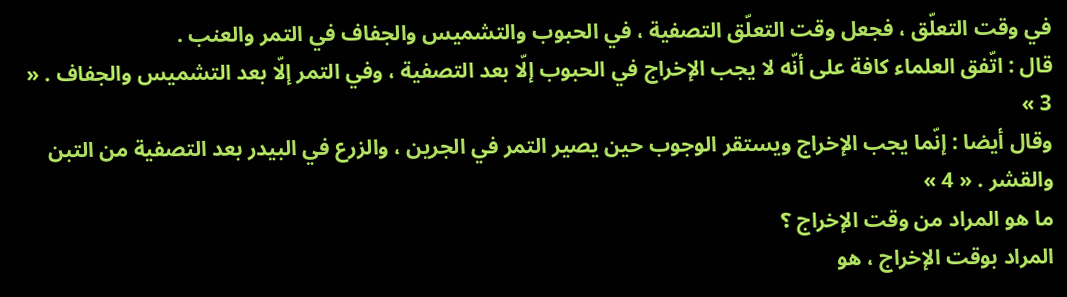في وقت التعلّق ، فجعل وقت التعلّق التصفية ، في الحبوب والتشميس والجفاف في التمر والعنب .
قال : اتّفق العلماء كافة على أنّه لا يجب الإخراج في الحبوب إلّا بعد التصفية ، وفي التمر إلّا بعد التشميس والجفاف . « 3 »
وقال أيضا : إنّما يجب الإخراج ويستقر الوجوب حين يصير التمر في الجرين ، والزرع في البيدر بعد التصفية من التبن والقشر . « 4 »
ما هو المراد من وقت الإخراج ؟
المراد بوقت الإخراج ، هو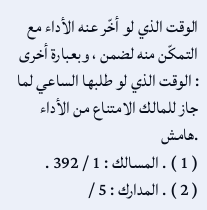الوقت الذي لو أخّر عنه الأداء مع التمكّن منه لضمن ، وبعبارة أخرى : الوقت الذي لو طلبها الساعي لما جاز للمالك الامتناع من الأداء .هامش
( 1 ) . المسالك : 1 / 392 .
( 2 ) . المدارك : 5 /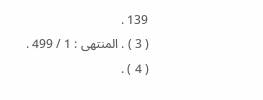139 .
( 3 ) . المنتهى : 1 / 499 .
( 4 ) .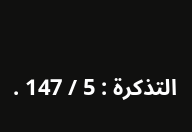التذكرة : 5 / 147 .